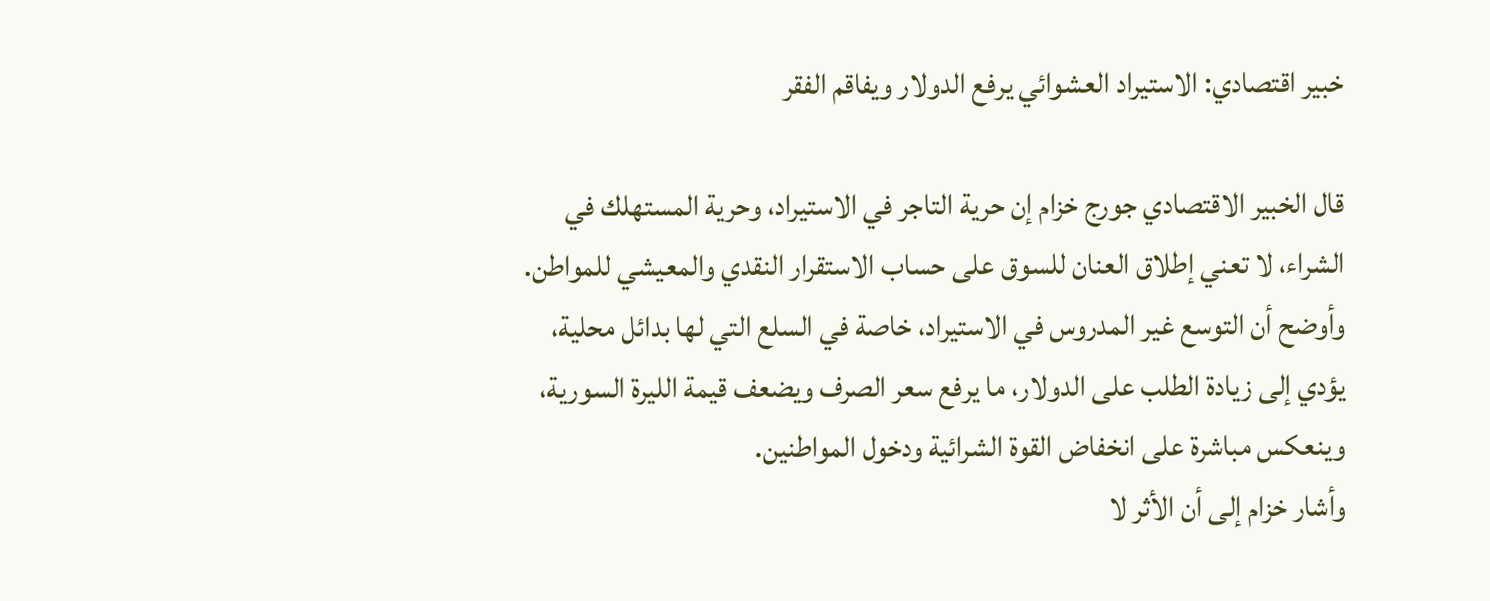خبير اقتصادي: الاستيراد العشوائي يرفع الدولار ويفاقم الفقر

قال الخبير الاقتصادي جورج خزام إن حرية التاجر في الاستيراد، وحرية المستهلك في الشراء، لا تعني إطلاق العنان للسوق على حساب الاستقرار النقدي والمعيشي للمواطن.
وأوضح أن التوسع غير المدروس في الاستيراد، خاصة في السلع التي لها بدائل محلية، يؤدي إلى زيادة الطلب على الدولار، ما يرفع سعر الصرف ويضعف قيمة الليرة السورية، وينعكس مباشرة على انخفاض القوة الشرائية ودخول المواطنين.
وأشار خزام إلى أن الأثر لا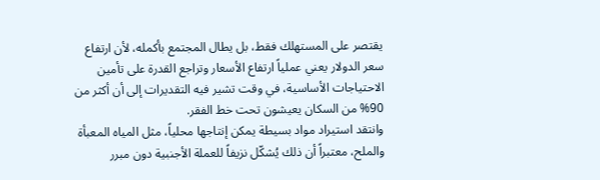يقتصر على المستهلك فقط، بل يطال المجتمع بأكمله، لأن ارتفاع سعر الدولار يعني عملياً ارتفاع الأسعار وتراجع القدرة على تأمين الاحتياجات الأساسية، في وقت تشير فيه التقديرات إلى أن أكثر من 90% من السكان يعيشون تحت خط الفقر.
وانتقد استيراد مواد بسيطة يمكن إنتاجها محلياً، مثل المياه المعبأة والملح، معتبراً أن ذلك يُشكّل نزيفاً للعملة الأجنبية دون مبرر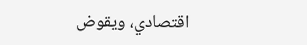اقتصادي، ويقوض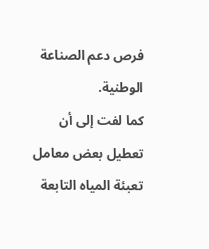فرص دعم الصناعة الوطنية.
كما لفت إلى أن تعطيل بعض معامل تعبئة المياه التابعة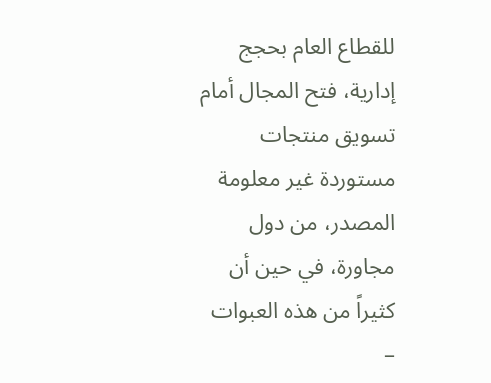للقطاع العام بحجج إدارية، فتح المجال أمام تسويق منتجات مستوردة غير معلومة المصدر، من دول مجاورة، في حين أن كثيراً من هذه العبوات –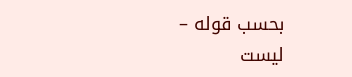بحسب قوله – ليست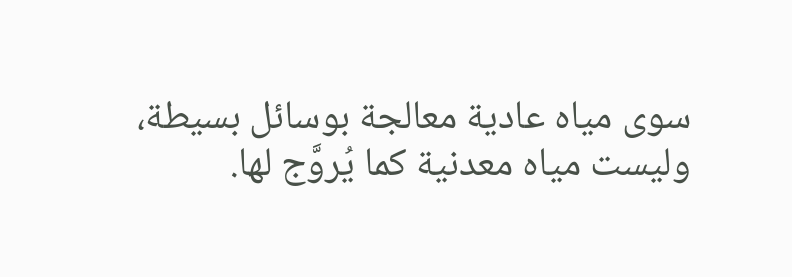سوى مياه عادية معالجة بوسائل بسيطة، وليست مياه معدنية كما يُروَّج لها.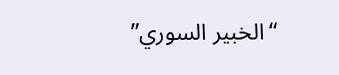“الخبير السوري”